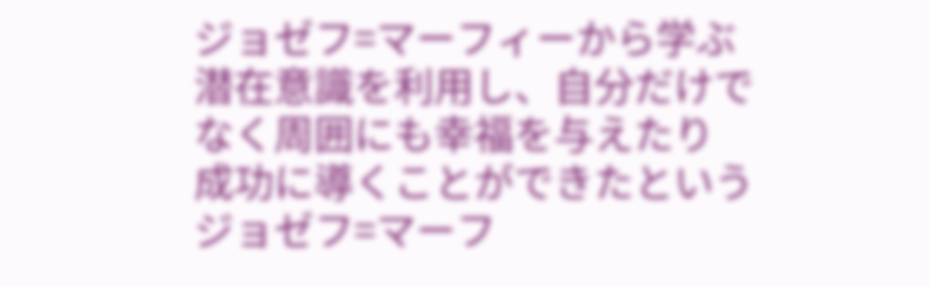ジョゼフ=マーフィーから学ぶ
潜在意識を利用し、自分だけでなく周囲にも幸福を与えたり
成功に導くことができたというジョゼフ=マーフ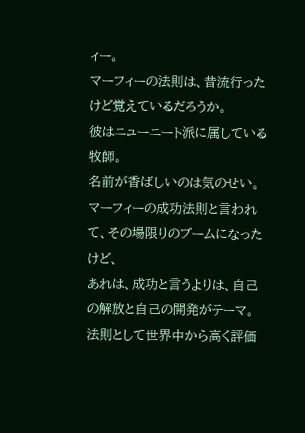ィー。
マーフィーの法則は、昔流行ったけど覚えているだろうか。
彼はニューニート派に属している牧師。
名前が香ばしいのは気のせい。
マーフィーの成功法則と言われて、その場限りのブームになったけど、
あれは、成功と言うよりは、自己の解放と自己の開発がテーマ。
法則として世界中から高く評価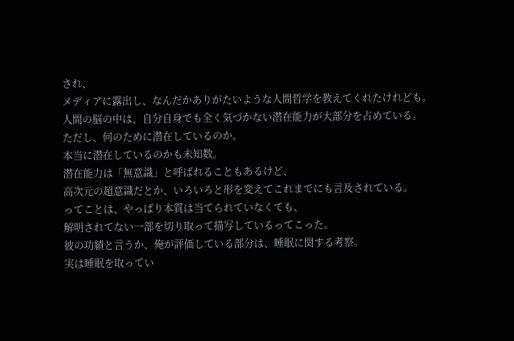され、
メディアに露出し、なんだかありがたいような人間哲学を教えてくれたけれども。
人間の脳の中は、自分自身でも全く気づかない潜在能力が大部分を占めている。
ただし、何のために潜在しているのか。
本当に潜在しているのかも未知数。
潜在能力は「無意識」と呼ばれることもあるけど、
高次元の超意識だとか、いろいろと形を変えてこれまでにも言及されている。
ってことは、やっぱり本質は当てられていなくても、
解明されてない一部を切り取って描写しているってこった。
彼の功績と言うか、俺が評価している部分は、睡眠に関する考察。
実は睡眠を取ってい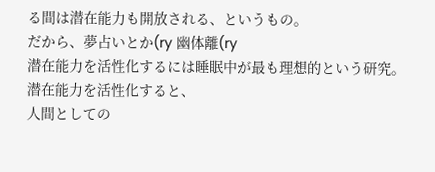る間は潜在能力も開放される、というもの。
だから、夢占いとか(ry 幽体離(ry
潜在能力を活性化するには睡眠中が最も理想的という研究。
潜在能力を活性化すると、
人間としての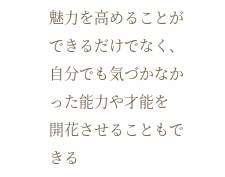魅力を高めることができるだけでなく、
自分でも気づかなかった能力や才能を
開花させることもできる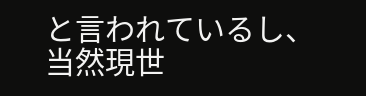と言われているし、
当然現世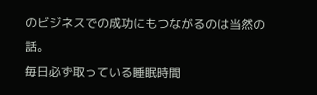のビジネスでの成功にもつながるのは当然の話。
毎日必ず取っている睡眠時間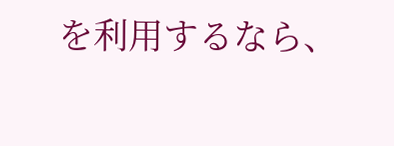を利用するなら、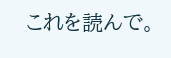これを読んで。